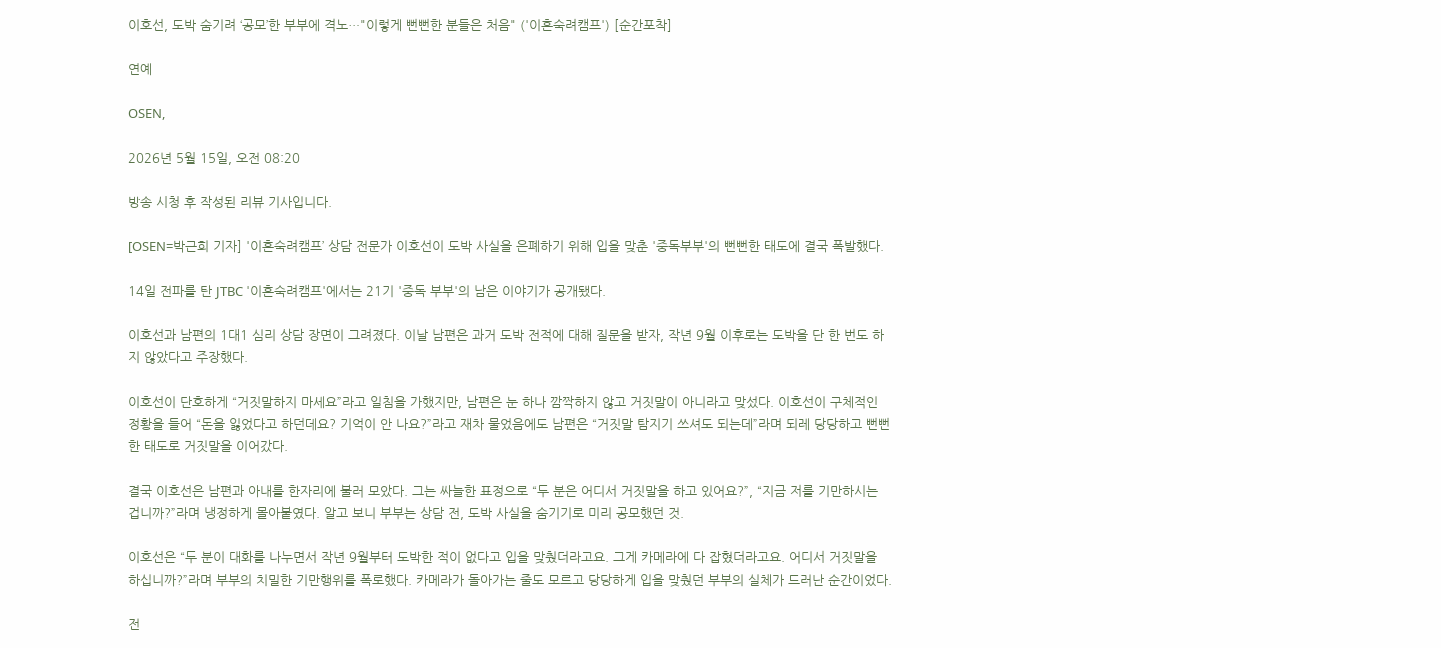이호선, 도박 숨기려 ‘공모’한 부부에 격노…"이렇게 뻔뻔한 분들은 처음" ('이혼숙려캠프') [순간포착]

연예

OSEN,

2026년 5월 15일, 오전 08:20

방송 시청 후 작성된 리뷰 기사입니다.

[OSEN=박근희 기자] '이혼숙려캠프’ 상담 전문가 이호선이 도박 사실을 은폐하기 위해 입을 맞춘 '중독부부'의 뻔뻔한 태도에 결국 폭발했다.

14일 전파를 탄 JTBC '이혼숙려캠프'에서는 21기 '중독 부부'의 남은 이야기가 공개됐다.

이호선과 남편의 1대1 심리 상담 장면이 그려졌다. 이날 남편은 과거 도박 전적에 대해 질문을 받자, 작년 9월 이후로는 도박을 단 한 번도 하지 않았다고 주장했다.

이호선이 단호하게 “거짓말하지 마세요”라고 일침을 가했지만, 남편은 눈 하나 깜짝하지 않고 거짓말이 아니라고 맞섰다. 이호선이 구체적인 정황을 들어 “돈을 잃었다고 하던데요? 기억이 안 나요?”라고 재차 물었음에도 남편은 “거짓말 탐지기 쓰셔도 되는데”라며 되레 당당하고 뻔뻔한 태도로 거짓말을 이어갔다.

결국 이호선은 남편과 아내를 한자리에 불러 모았다. 그는 싸늘한 표정으로 “두 분은 어디서 거짓말을 하고 있어요?”, “지금 저를 기만하시는 겁니까?”라며 냉정하게 몰아붙였다. 알고 보니 부부는 상담 전, 도박 사실을 숨기기로 미리 공모했던 것.

이호선은 “두 분이 대화를 나누면서 작년 9월부터 도박한 적이 없다고 입을 맞췄더라고요. 그게 카메라에 다 잡혔더라고요. 어디서 거짓말을 하십니까?”라며 부부의 치밀한 기만행위를 폭로했다. 카메라가 돌아가는 줄도 모르고 당당하게 입을 맞췄던 부부의 실체가 드러난 순간이었다.

전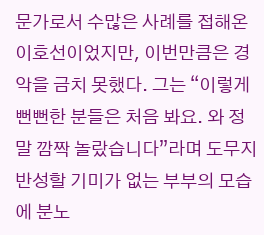문가로서 수많은 사례를 접해온 이호선이었지만, 이번만큼은 경악을 금치 못했다. 그는 “이렇게 뻔뻔한 분들은 처음 봐요. 와 정말 깜짝 놀랐습니다”라며 도무지 반성할 기미가 없는 부부의 모습에 분노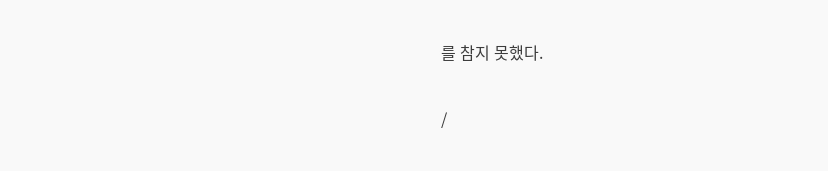를 참지 못했다.

/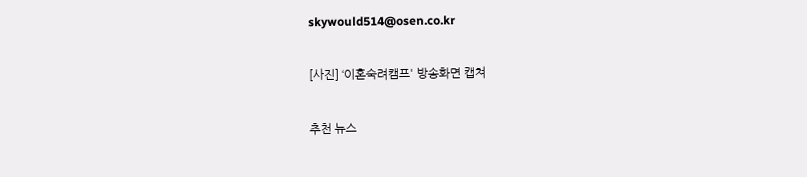skywould514@osen.co.kr

[사진] ‘이혼숙려캠프' 방송화면 캡쳐

추천 뉴스